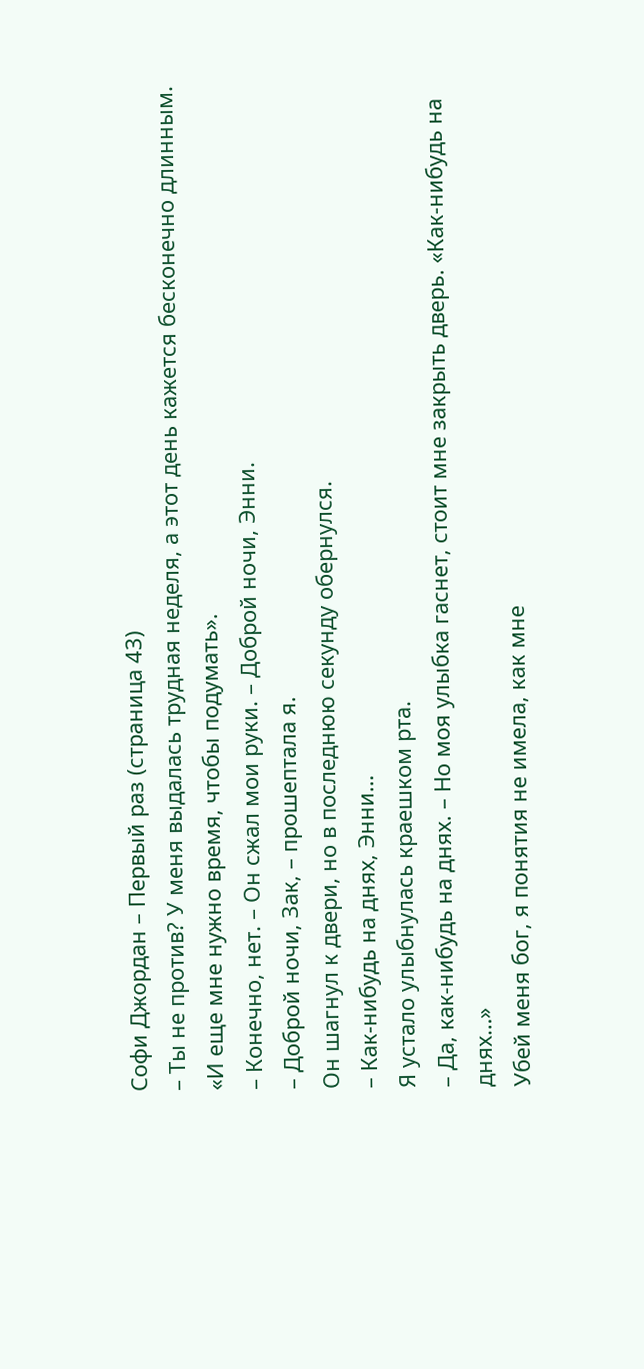Софи Джордан – Первый раз (страница 43)
– Ты не против? У меня выдалась трудная неделя, а этот день кажется бесконечно длинным.
«И еще мне нужно время, чтобы подумать».
– Конечно, нет. – Он сжал мои руки. – Доброй ночи, Энни.
– Доброй ночи, Зак, – прошептала я.
Он шагнул к двери, но в последнюю секунду обернулся.
– Как-нибудь на днях, Энни…
Я устало улыбнулась краешком рта.
– Да, как-нибудь на днях. – Но моя улыбка гаснет, стоит мне закрыть дверь. «Как-нибудь на днях…»
Убей меня бог, я понятия не имела, как мне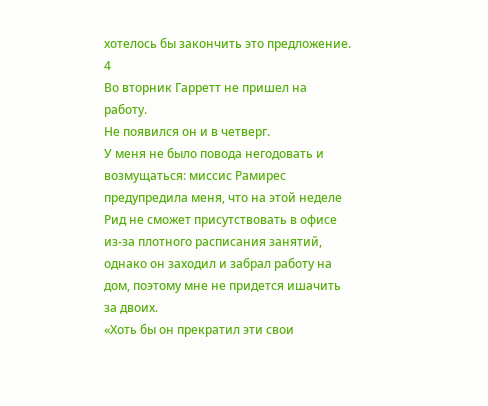хотелось бы закончить это предложение.
4
Во вторник Гарретт не пришел на работу.
Не появился он и в четверг.
У меня не было повода негодовать и возмущаться: миссис Рамирес предупредила меня, что на этой неделе Рид не сможет присутствовать в офисе из-за плотного расписания занятий, однако он заходил и забрал работу на дом, поэтому мне не придется ишачить за двоих.
«Хоть бы он прекратил эти свои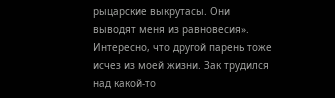рыцарские выкрутасы. Они выводят меня из равновесия».
Интересно, что другой парень тоже исчез из моей жизни. Зак трудился над какой-то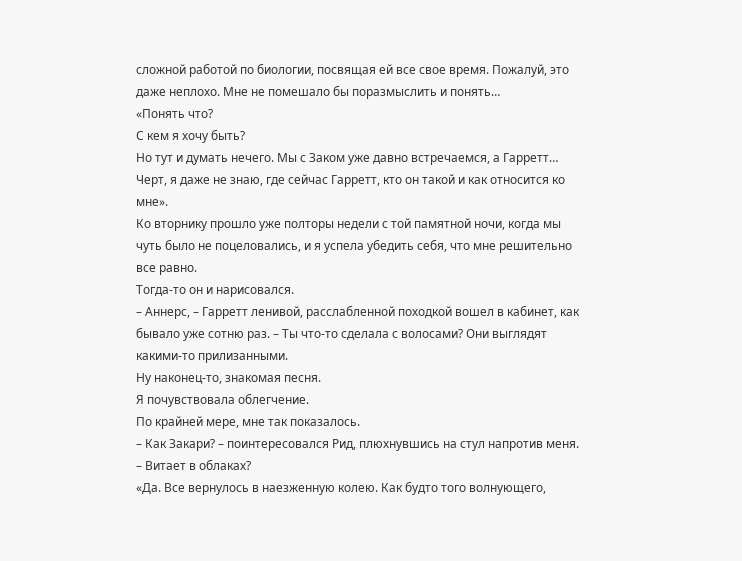сложной работой по биологии, посвящая ей все свое время. Пожалуй, это даже неплохо. Мне не помешало бы поразмыслить и понять…
«Понять что?
С кем я хочу быть?
Но тут и думать нечего. Мы с Заком уже давно встречаемся, а Гарретт…
Черт, я даже не знаю, где сейчас Гарретт, кто он такой и как относится ко мне».
Ко вторнику прошло уже полторы недели с той памятной ночи, когда мы чуть было не поцеловались, и я успела убедить себя, что мне решительно все равно.
Тогда-то он и нарисовался.
– Аннерс, – Гарретт ленивой, расслабленной походкой вошел в кабинет, как бывало уже сотню раз. – Ты что-то сделала с волосами? Они выглядят какими-то прилизанными.
Ну наконец-то, знакомая песня.
Я почувствовала облегчение.
По крайней мере, мне так показалось.
– Как Закари? – поинтересовался Рид, плюхнувшись на стул напротив меня. – Витает в облаках?
«Да. Все вернулось в наезженную колею. Как будто того волнующего,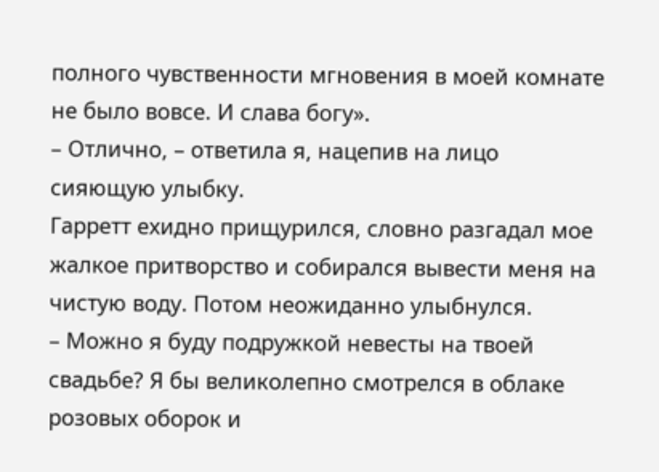полного чувственности мгновения в моей комнате не было вовсе. И слава богу».
– Отлично, – ответила я, нацепив на лицо сияющую улыбку.
Гарретт ехидно прищурился, словно разгадал мое жалкое притворство и собирался вывести меня на чистую воду. Потом неожиданно улыбнулся.
– Можно я буду подружкой невесты на твоей свадьбе? Я бы великолепно смотрелся в облаке розовых оборок и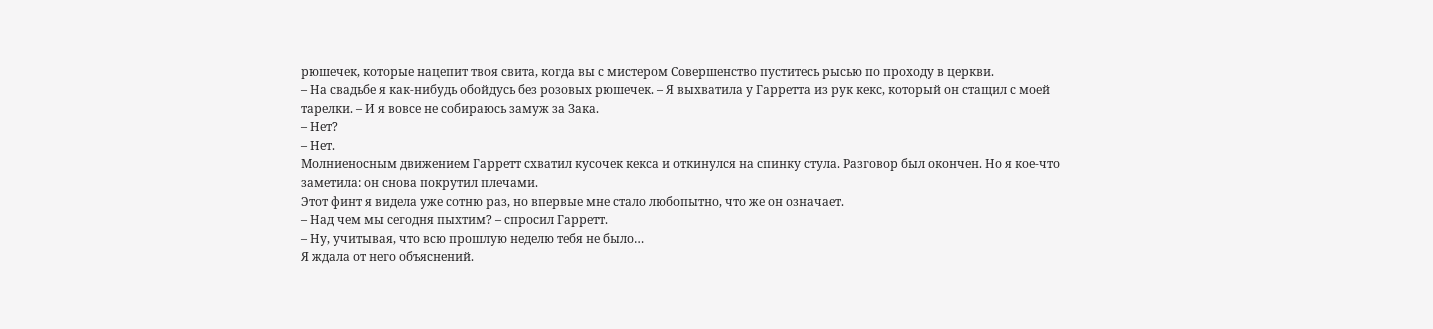рюшечек, которые нацепит твоя свита, когда вы с мистером Совершенство пуститесь рысью по проходу в церкви.
– На свадьбе я как-нибудь обойдусь без розовых рюшечек. – Я выхватила у Гарретта из рук кекс, который он стащил с моей тарелки. – И я вовсе не собираюсь замуж за Зака.
– Нет?
– Нет.
Молниеносным движением Гарретт схватил кусочек кекса и откинулся на спинку стула. Разговор был окончен. Но я кое-что заметила: он снова покрутил плечами.
Этот финт я видела уже сотню раз, но впервые мне стало любопытно, что же он означает.
– Над чем мы сегодня пыхтим? – спросил Гарретт.
– Ну, учитывая, что всю прошлую неделю тебя не было…
Я ждала от него объяснений.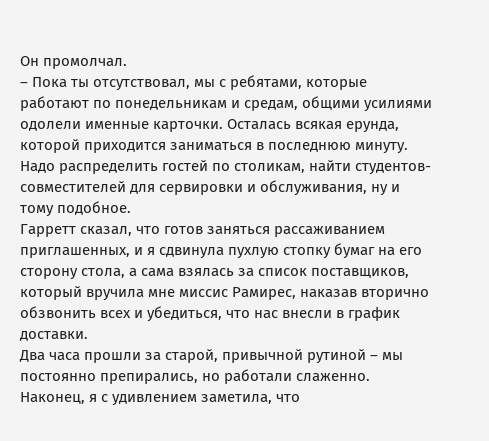Он промолчал.
– Пока ты отсутствовал, мы с ребятами, которые работают по понедельникам и средам, общими усилиями одолели именные карточки. Осталась всякая ерунда, которой приходится заниматься в последнюю минуту. Надо распределить гостей по столикам, найти студентов-совместителей для сервировки и обслуживания, ну и тому подобное.
Гарретт сказал, что готов заняться рассаживанием приглашенных, и я сдвинула пухлую стопку бумаг на его сторону стола, а сама взялась за список поставщиков, который вручила мне миссис Рамирес, наказав вторично обзвонить всех и убедиться, что нас внесли в график доставки.
Два часа прошли за старой, привычной рутиной – мы постоянно препирались, но работали слаженно. Наконец, я с удивлением заметила, что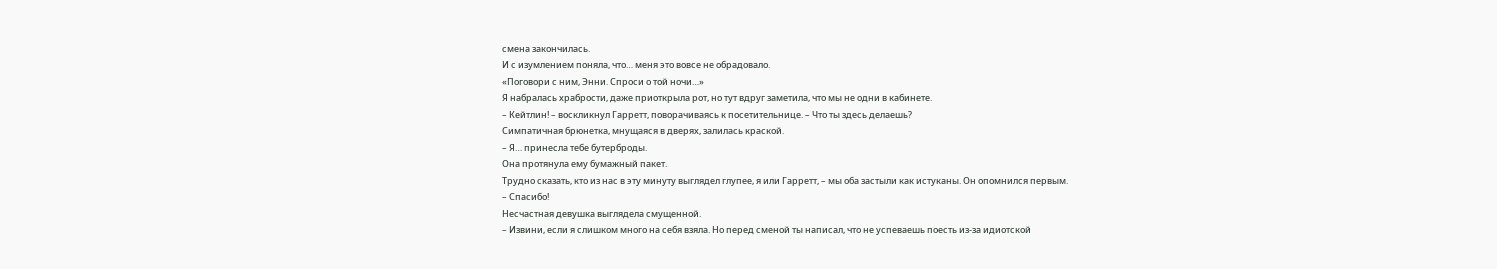смена закончилась.
И с изумлением поняла, что… меня это вовсе не обрадовало.
«Поговори с ним, Энни. Спроси о той ночи…»
Я набралась храбрости, даже приоткрыла рот, но тут вдруг заметила, что мы не одни в кабинете.
– Кейтлин! – воскликнул Гарретт, поворачиваясь к посетительнице. – Что ты здесь делаешь?
Симпатичная брюнетка, мнущаяся в дверях, залилась краской.
– Я… принесла тебе бутерброды.
Она протянула ему бумажный пакет.
Трудно сказать, кто из нас в эту минуту выглядел глупее, я или Гарретт, – мы оба застыли как истуканы. Он опомнился первым.
– Спасибо!
Несчастная девушка выглядела смущенной.
– Извини, если я слишком много на себя взяла. Но перед сменой ты написал, что не успеваешь поесть из-за идиотской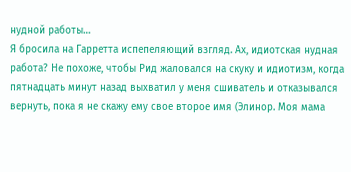нудной работы…
Я бросила на Гарретта испепеляющий взгляд. Ах, идиотская нудная работа? Не похоже, чтобы Рид жаловался на скуку и идиотизм, когда пятнадцать минут назад выхватил у меня сшиватель и отказывался вернуть, пока я не скажу ему свое второе имя (Элинор. Моя мама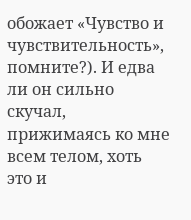обожает «Чувство и чувствительность», помните?). И едва ли он сильно скучал, прижимаясь ко мне всем телом, хоть это и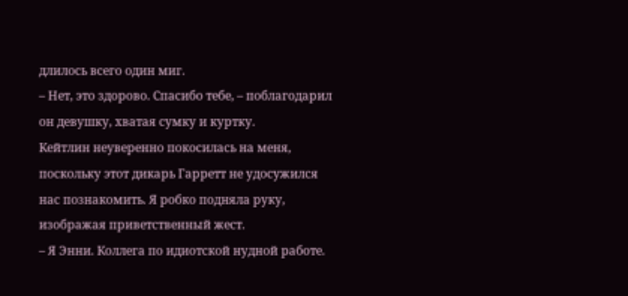длилось всего один миг.
– Нет, это здорово. Спасибо тебе, – поблагодарил он девушку, хватая сумку и куртку.
Кейтлин неуверенно покосилась на меня, поскольку этот дикарь Гарретт не удосужился нас познакомить. Я робко подняла руку, изображая приветственный жест.
– Я Энни. Коллега по идиотской нудной работе.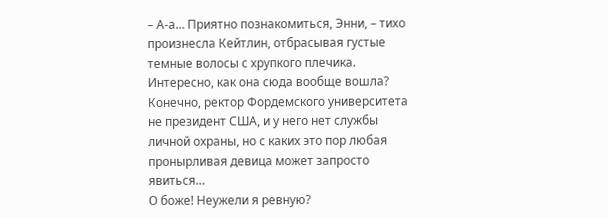– А-а… Приятно познакомиться, Энни, – тихо произнесла Кейтлин, отбрасывая густые темные волосы с хрупкого плечика. Интересно, как она сюда вообще вошла? Конечно, ректор Фордемского университета не президент США, и у него нет службы личной охраны, но с каких это пор любая пронырливая девица может запросто явиться…
О боже! Неужели я ревную?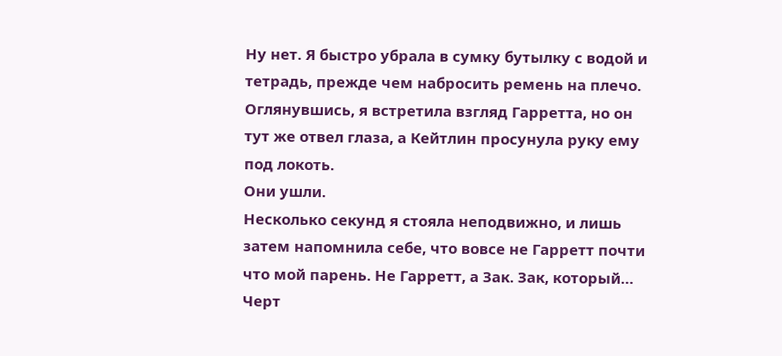Ну нет. Я быстро убрала в сумку бутылку с водой и тетрадь, прежде чем набросить ремень на плечо. Оглянувшись, я встретила взгляд Гарретта, но он тут же отвел глаза, а Кейтлин просунула руку ему под локоть.
Они ушли.
Несколько секунд я стояла неподвижно, и лишь затем напомнила себе, что вовсе не Гарретт почти что мой парень. Не Гарретт, а Зак. Зак, который…
Черт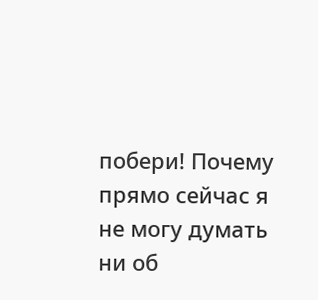побери! Почему прямо сейчас я не могу думать ни об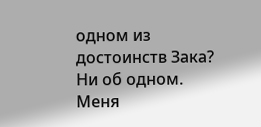одном из достоинств Зака? Ни об одном.
Меня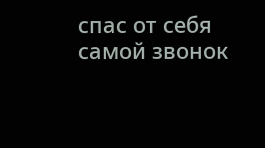спас от себя самой звонок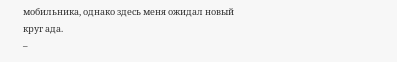мобильника, однако здесь меня ожидал новый круг ада.
–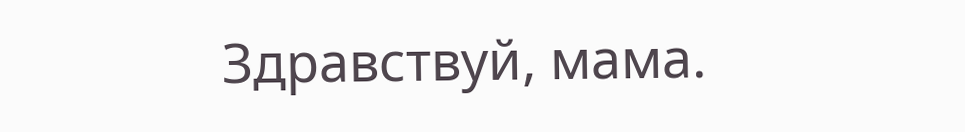Здравствуй, мама.